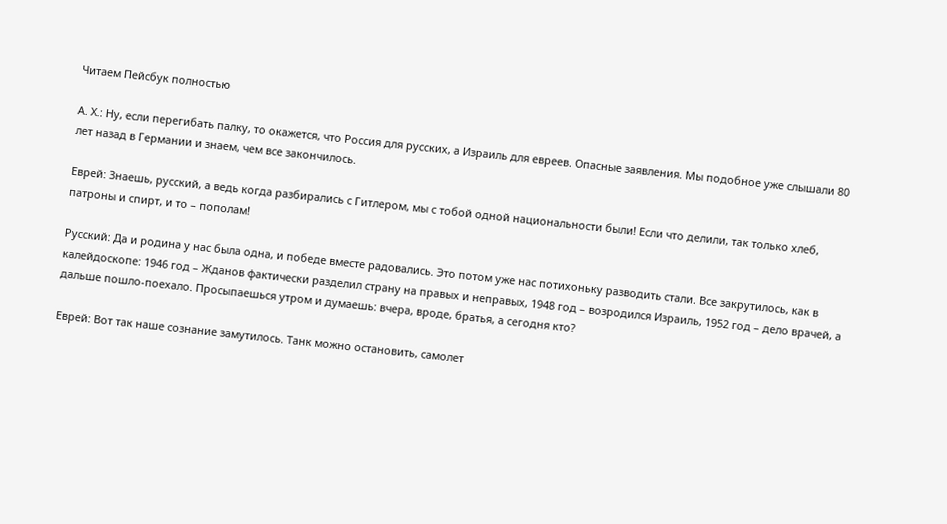Читаем Пейсбук полностью

А. Х.: Ну, если перегибать палку, то окажется, что Россия для русских, а Израиль для евреев. Опасные заявления. Мы подобное уже слышали 80 лет назад в Германии и знаем, чем все закончилось.

Еврей: Знаешь, русский, а ведь когда разбирались с Гитлером, мы с тобой одной национальности были! Если что делили, так только хлеб, патроны и спирт, и то – пополам!

Русский: Да и родина у нас была одна, и победе вместе радовались. Это потом уже нас потихоньку разводить стали. Все закрутилось, как в калейдоскопе: 1946 год – Жданов фактически разделил страну на правых и неправых, 1948 год – возродился Израиль, 1952 год – дело врачей, а дальше пошло-поехало. Просыпаешься утром и думаешь: вчера, вроде, братья, а сегодня кто?

Еврей: Вот так наше сознание замутилось. Танк можно остановить, самолет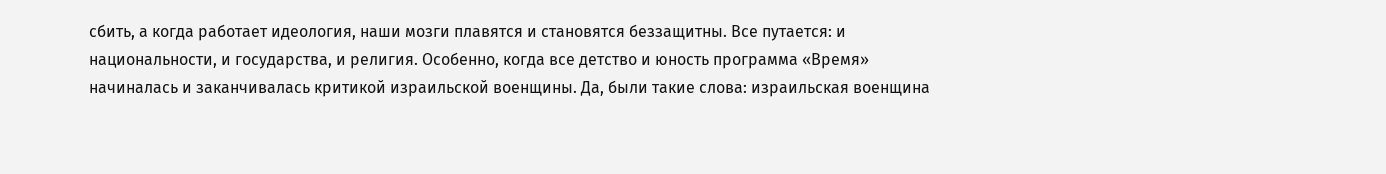сбить, а когда работает идеология, наши мозги плавятся и становятся беззащитны. Все путается: и национальности, и государства, и религия. Особенно, когда все детство и юность программа «Время» начиналась и заканчивалась критикой израильской военщины. Да, были такие слова: израильская военщина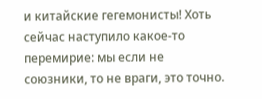и китайские гегемонисты! Хоть сейчас наступило какое-то перемирие: мы если не союзники, то не враги, это точно.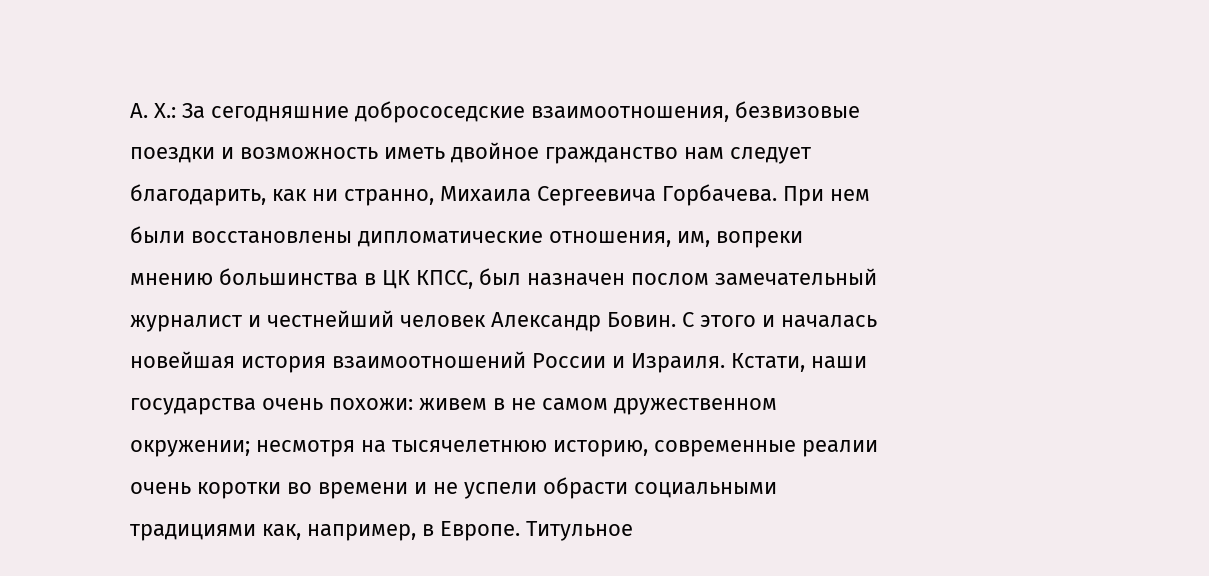А. Х.: За сегодняшние добрососедские взаимоотношения, безвизовые поездки и возможность иметь двойное гражданство нам следует благодарить, как ни странно, Михаила Сергеевича Горбачева. При нем были восстановлены дипломатические отношения, им, вопреки мнению большинства в ЦК КПСС, был назначен послом замечательный журналист и честнейший человек Александр Бовин. С этого и началась новейшая история взаимоотношений России и Израиля. Кстати, наши государства очень похожи: живем в не самом дружественном окружении; несмотря на тысячелетнюю историю, современные реалии очень коротки во времени и не успели обрасти социальными традициями как, например, в Европе. Титульное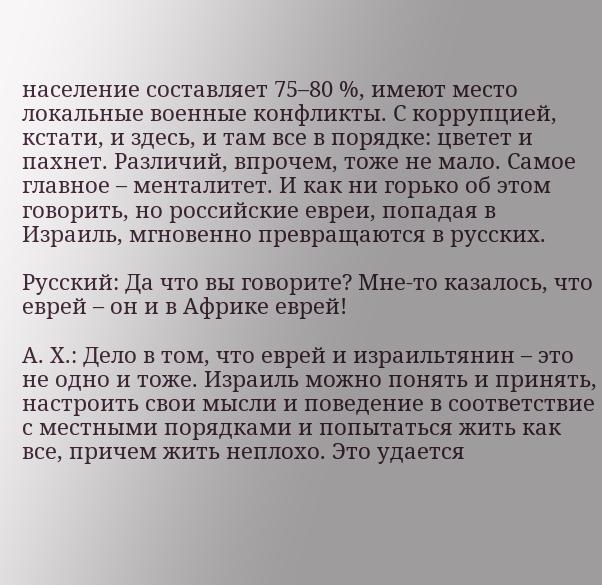население составляет 75–80 %, имеют место локальные военные конфликты. С коррупцией, кстати, и здесь, и там все в порядке: цветет и пахнет. Различий, впрочем, тоже не мало. Самое главное – менталитет. И как ни горько об этом говорить, но российские евреи, попадая в Израиль, мгновенно превращаются в русских.

Русский: Да что вы говорите? Мне-то казалось, что еврей – он и в Африке еврей!

А. Х.: Дело в том, что еврей и израильтянин – это не одно и тоже. Израиль можно понять и принять, настроить свои мысли и поведение в соответствие с местными порядками и попытаться жить как все, причем жить неплохо. Это удается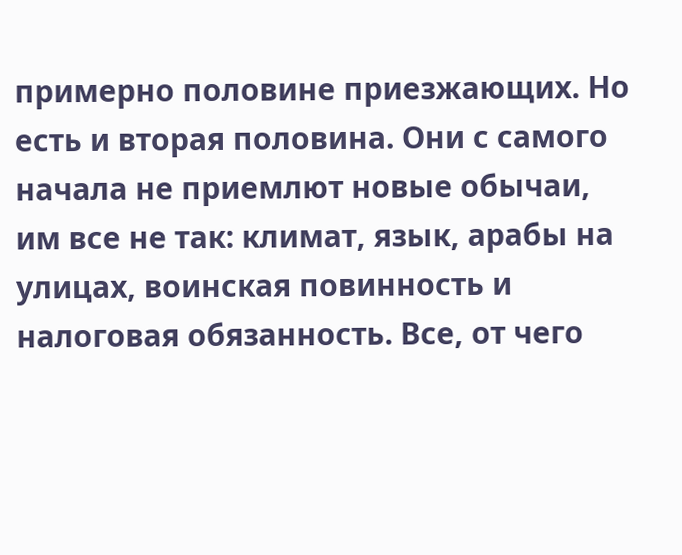примерно половине приезжающих. Но есть и вторая половина. Они с самого начала не приемлют новые обычаи, им все не так: климат, язык, арабы на улицах, воинская повинность и налоговая обязанность. Все, от чего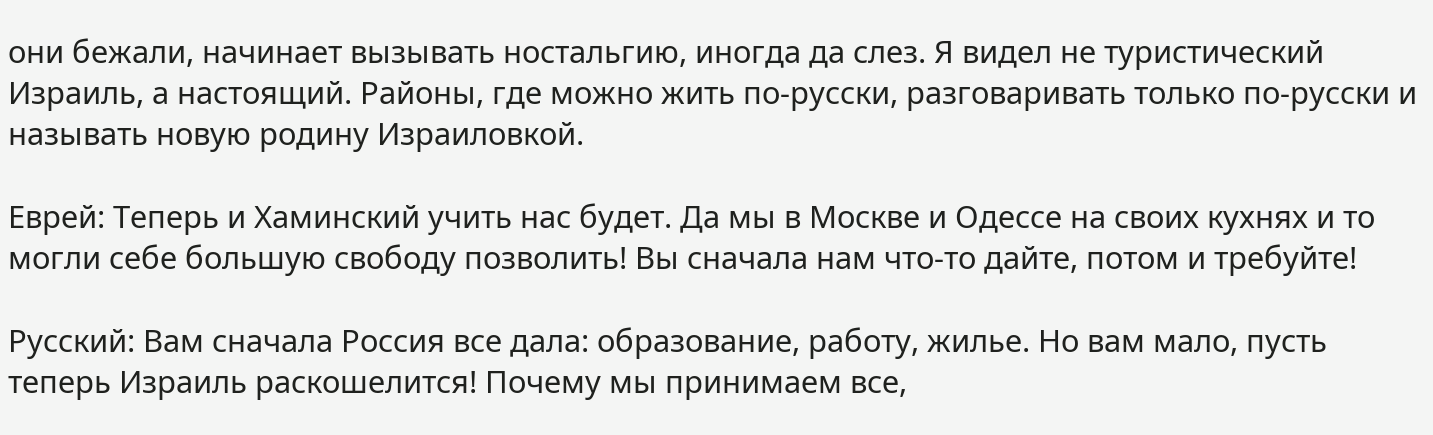они бежали, начинает вызывать ностальгию, иногда да слез. Я видел не туристический Израиль, а настоящий. Районы, где можно жить по-русски, разговаривать только по-русски и называть новую родину Израиловкой.

Еврей: Теперь и Хаминский учить нас будет. Да мы в Москве и Одессе на своих кухнях и то могли себе большую свободу позволить! Вы сначала нам что-то дайте, потом и требуйте!

Русский: Вам сначала Россия все дала: образование, работу, жилье. Но вам мало, пусть теперь Израиль раскошелится! Почему мы принимаем все,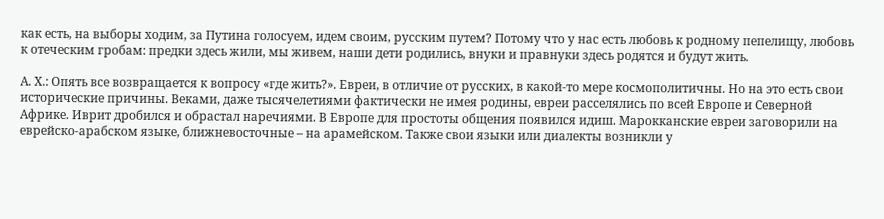как есть, на выборы ходим, за Путина голосуем, идем своим, русским путем? Потому что у нас есть любовь к родному пепелищу, любовь к отеческим гробам: предки здесь жили, мы живем, наши дети родились, внуки и правнуки здесь родятся и будут жить.

А. Х.: Опять все возвращается к вопросу «где жить?». Евреи, в отличие от русских, в какой-то мере космополитичны. Но на это есть свои исторические причины. Веками, даже тысячелетиями фактически не имея родины, евреи расселялись по всей Европе и Северной Африке. Иврит дробился и обрастал наречиями. В Европе для простоты общения появился идиш. Марокканские евреи заговорили на еврейско-арабском языке, ближневосточные – на арамейском. Также свои языки или диалекты возникли у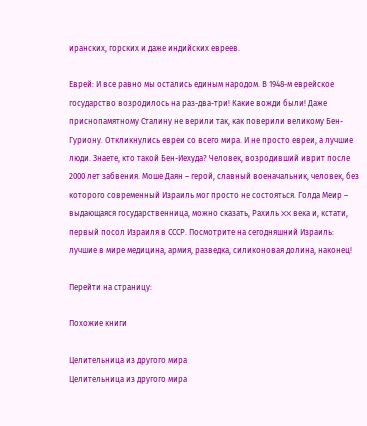иранских, горских и даже индийских евреев.

Еврей: И все равно мы остались единым народом. В 1948-м еврейское государство возродилось на раз-два-три! Какие вожди были! Даже приснопамятному Сталину не верили так, как поверили великому Бен-Гуриону. Откликнулись евреи со всего мира. И не просто евреи, а лучшие люди. Знаете, кто такой Бен-Иехуда? Человек, возродивший иврит после 2000 лет забвения. Моше Даян – герой, славный военачальник, человек, без которого современный Израиль мог просто не состояться. Голда Меир – выдающаяся государственница, можно сказать, Рахиль XX века и, кстати, первый посол Израиля в СССР. Посмотрите на сегодняшний Израиль: лучшие в мире медицина, армия, разведка, силиконовая долина, наконец!

Перейти на страницу:

Похожие книги

Целительница из другого мира
Целительница из другого мира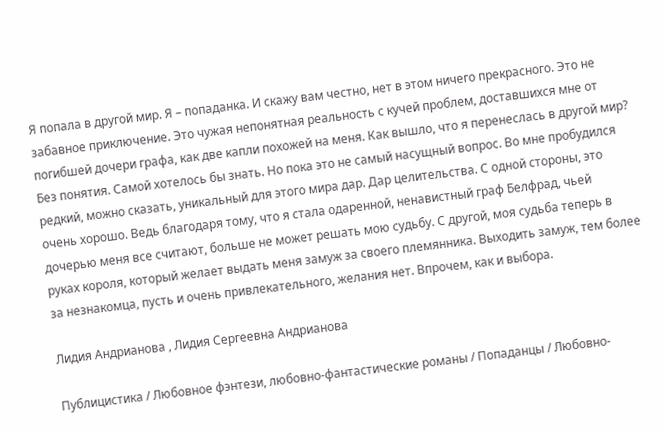Я попала в другой мир. Я – попаданка. И скажу вам честно, нет в этом ничего прекрасного. Это не забавное приключение. Это чужая непонятная реальность с кучей проблем, доставшихся мне от погибшей дочери графа, как две капли похожей на меня. Как вышло, что я перенеслась в другой мир? Без понятия. Самой хотелось бы знать. Но пока это не самый насущный вопрос. Во мне пробудился редкий, можно сказать, уникальный для этого мира дар. Дар целительства. С одной стороны, это очень хорошо. Ведь благодаря тому, что я стала одаренной, ненавистный граф Белфрад, чьей дочерью меня все считают, больше не может решать мою судьбу. С другой, моя судьба теперь в руках короля, который желает выдать меня замуж за своего племянника. Выходить замуж, тем более за незнакомца, пусть и очень привлекательного, желания нет. Впрочем, как и выбора.

Лидия Андрианова , Лидия Сергеевна Андрианова

Публицистика / Любовное фэнтези, любовно-фантастические романы / Попаданцы / Любовно-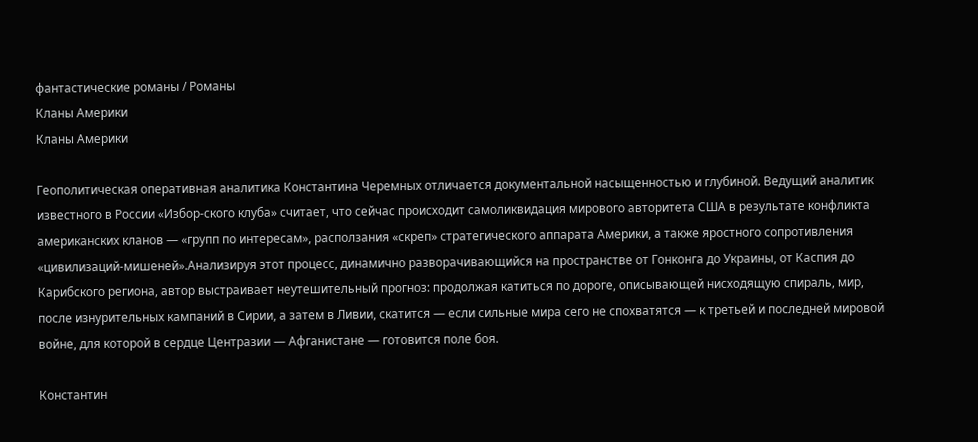фантастические романы / Романы
Кланы Америки
Кланы Америки

Геополитическая оперативная аналитика Константина Черемных отличается документальной насыщенностью и глубиной. Ведущий аналитик известного в России «Избор-ского клуба» считает, что сейчас происходит самоликвидация мирового авторитета США в результате конфликта американских кланов — «групп по интересам», расползания «скреп» стратегического аппарата Америки, а также яростного сопротивления «цивилизаций-мишеней».Анализируя этот процесс, динамично разворачивающийся на пространстве от Гонконга до Украины, от Каспия до Карибского региона, автор выстраивает неутешительный прогноз: продолжая катиться по дороге, описывающей нисходящую спираль, мир, после изнурительных кампаний в Сирии, а затем в Ливии, скатится — если сильные мира сего не спохватятся — к третьей и последней мировой войне, для которой в сердце Центразии — Афганистане — готовится поле боя.

Константин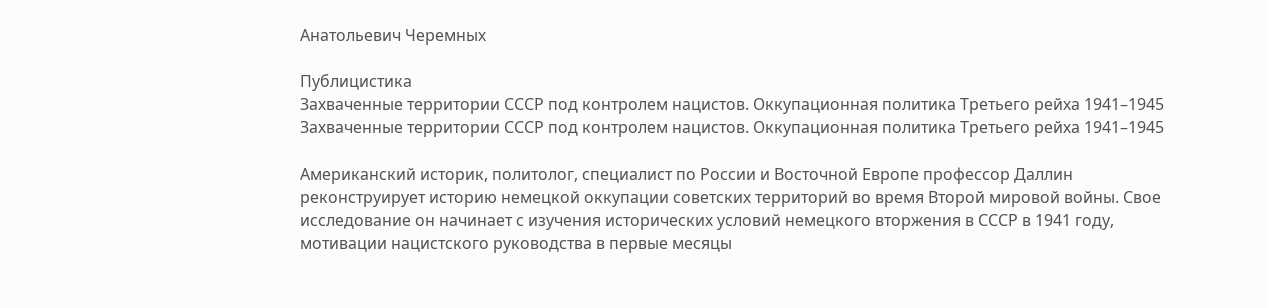Анатольевич Черемных

Публицистика
Захваченные территории СССР под контролем нацистов. Оккупационная политика Третьего рейха 1941–1945
Захваченные территории СССР под контролем нацистов. Оккупационная политика Третьего рейха 1941–1945

Американский историк, политолог, специалист по России и Восточной Европе профессор Даллин реконструирует историю немецкой оккупации советских территорий во время Второй мировой войны. Свое исследование он начинает с изучения исторических условий немецкого вторжения в СССР в 1941 году, мотивации нацистского руководства в первые месяцы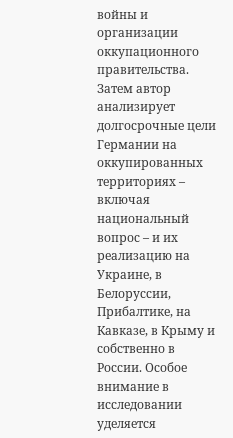войны и организации оккупационного правительства. Затем автор анализирует долгосрочные цели Германии на оккупированных территориях – включая национальный вопрос – и их реализацию на Украине, в Белоруссии, Прибалтике, на Кавказе, в Крыму и собственно в России. Особое внимание в исследовании уделяется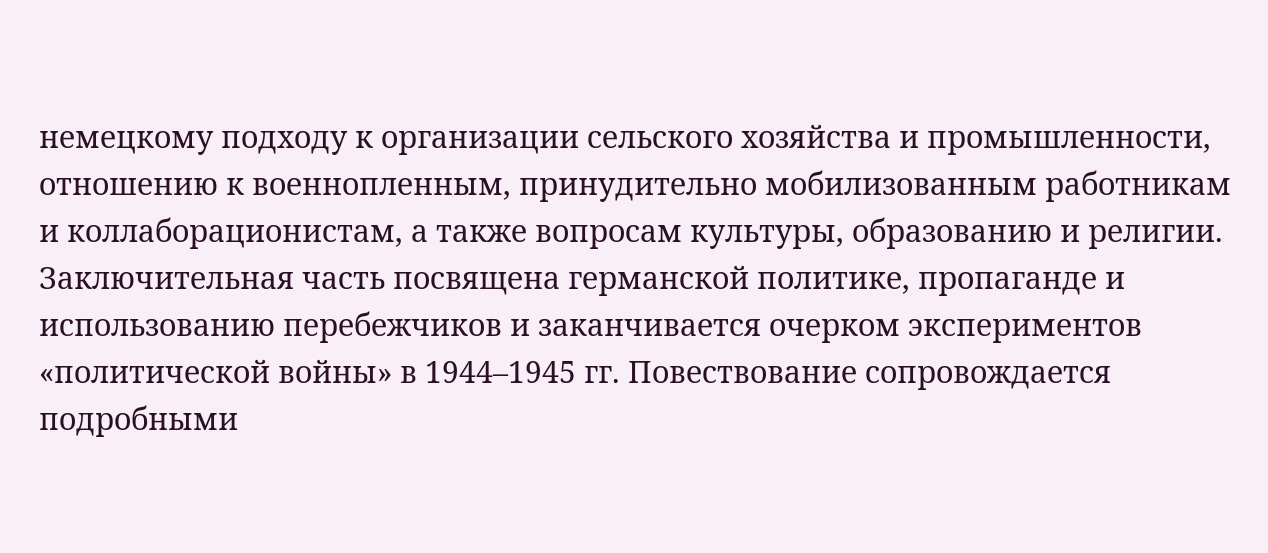немецкому подходу к организации сельского хозяйства и промышленности, отношению к военнопленным, принудительно мобилизованным работникам и коллаборационистам, а также вопросам культуры, образованию и религии. Заключительная часть посвящена германской политике, пропаганде и использованию перебежчиков и заканчивается очерком экспериментов «политической войны» в 1944–1945 гг. Повествование сопровождается подробными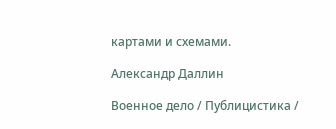картами и схемами.

Александр Даллин

Военное дело / Публицистика /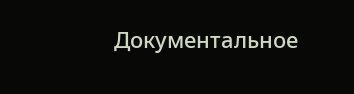Документальное